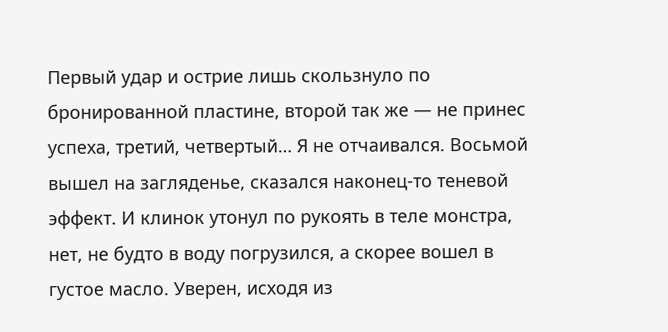Первый удар и острие лишь скользнуло по бронированной пластине, второй так же — не принес успеха, третий, четвертый… Я не отчаивался. Восьмой вышел на загляденье, сказался наконец-то теневой эффект. И клинок утонул по рукоять в теле монстра, нет, не будто в воду погрузился, а скорее вошел в густое масло. Уверен, исходя из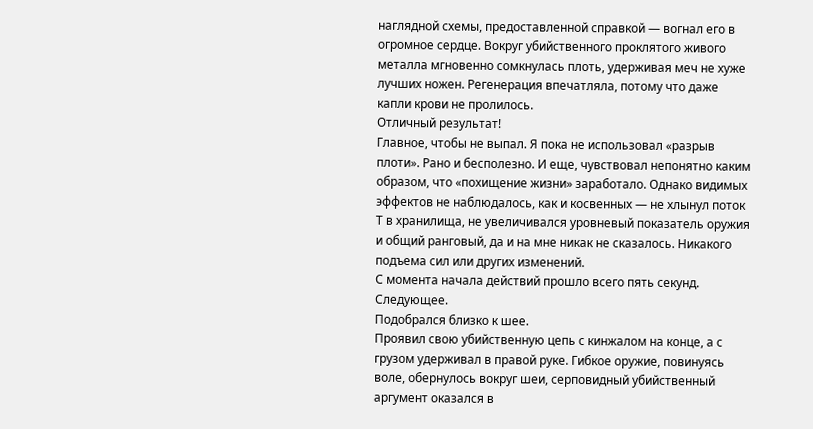наглядной схемы, предоставленной справкой — вогнал его в огромное сердце. Вокруг убийственного проклятого живого металла мгновенно сомкнулась плоть, удерживая меч не хуже лучших ножен. Регенерация впечатляла, потому что даже капли крови не пролилось.
Отличный результат!
Главное, чтобы не выпал. Я пока не использовал «разрыв плоти». Рано и бесполезно. И еще, чувствовал непонятно каким образом, что «похищение жизни» заработало. Однако видимых эффектов не наблюдалось, как и косвенных — не хлынул поток Т в хранилища, не увеличивался уровневый показатель оружия и общий ранговый, да и на мне никак не сказалось. Никакого подъема сил или других изменений.
С момента начала действий прошло всего пять секунд.
Следующее.
Подобрался близко к шее.
Проявил свою убийственную цепь с кинжалом на конце, а с грузом удерживал в правой руке. Гибкое оружие, повинуясь воле, обернулось вокруг шеи, серповидный убийственный аргумент оказался в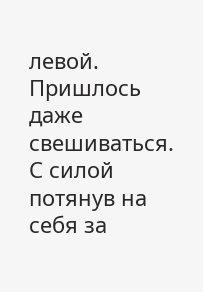левой. Пришлось даже свешиваться. С силой потянув на себя за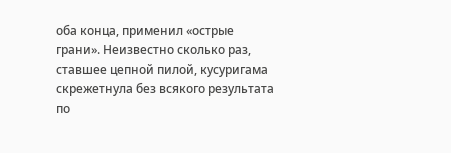оба конца, применил «острые грани». Неизвестно сколько раз, ставшее цепной пилой, кусуригама скрежетнула без всякого результата по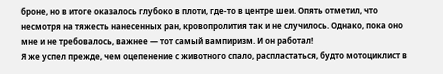броне, но в итоге оказалось глубоко в плоти, где-то в центре шеи. Опять отметил, что несмотря на тяжесть нанесенных ран, кровопролития так и не случилось. Однако, пока оно мне и не требовалось, важнее — тот самый вампиризм. И он работал!
Я же успел прежде, чем оцепенение с животного спало, распластаться, будто мотоциклист в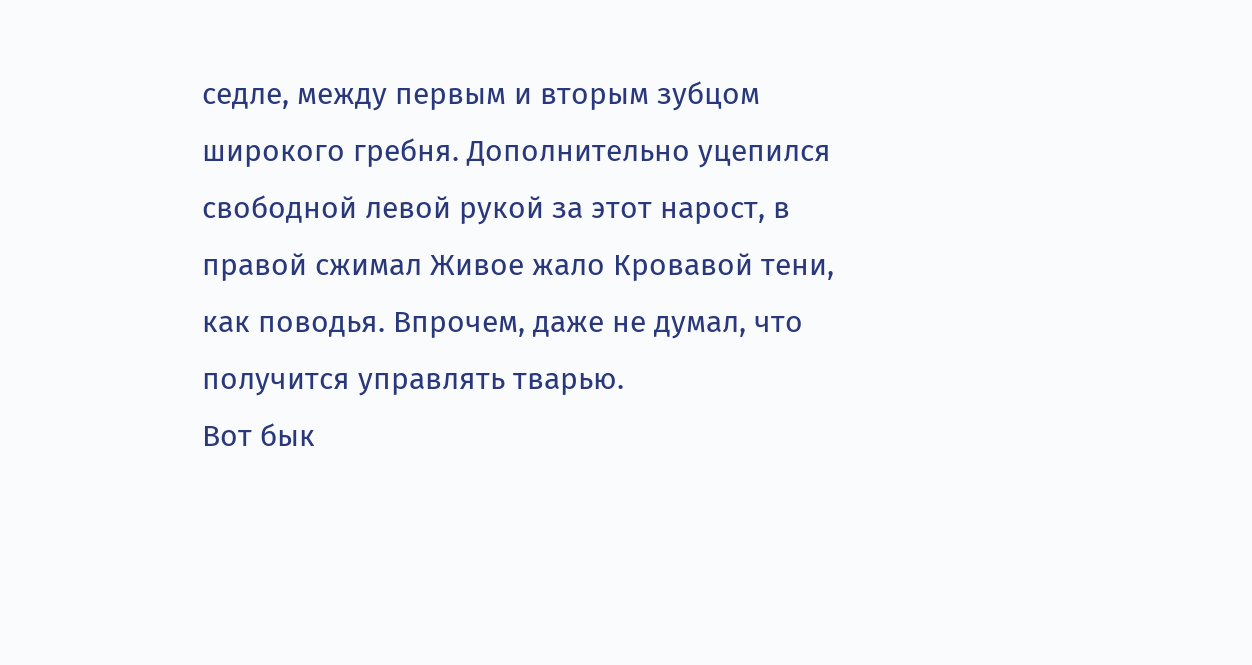седле, между первым и вторым зубцом широкого гребня. Дополнительно уцепился свободной левой рукой за этот нарост, в правой сжимал Живое жало Кровавой тени, как поводья. Впрочем, даже не думал, что получится управлять тварью.
Вот бык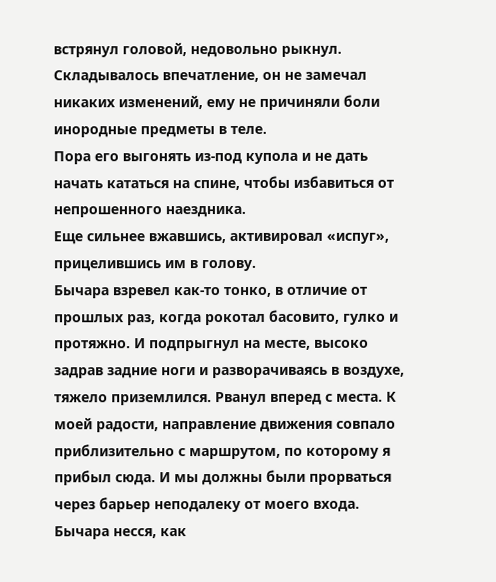встрянул головой, недовольно рыкнул.
Складывалось впечатление, он не замечал никаких изменений, ему не причиняли боли инородные предметы в теле.
Пора его выгонять из-под купола и не дать начать кататься на спине, чтобы избавиться от непрошенного наездника.
Еще сильнее вжавшись, активировал «испуг», прицелившись им в голову.
Бычара взревел как-то тонко, в отличие от прошлых раз, когда рокотал басовито, гулко и протяжно. И подпрыгнул на месте, высоко задрав задние ноги и разворачиваясь в воздухе, тяжело приземлился. Рванул вперед с места. К моей радости, направление движения совпало приблизительно с маршрутом, по которому я прибыл сюда. И мы должны были прорваться через барьер неподалеку от моего входа.
Бычара несся, как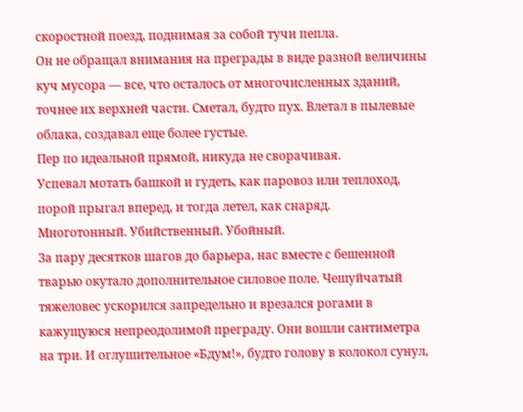скоростной поезд, поднимая за собой тучи пепла.
Он не обращал внимания на преграды в виде разной величины куч мусора — все, что осталось от многочисленных зданий, точнее их верхней части. Сметал, будто пух. Влетал в пылевые облака, создавал еще более густые.
Пер по идеальной прямой, никуда не сворачивая.
Успевал мотать башкой и гудеть, как паровоз или теплоход, порой прыгал вперед, и тогда летел, как снаряд.
Многотонный. Убийственный. Убойный.
За пару десятков шагов до барьера, нас вместе с бешенной тварью окутало дополнительное силовое поле. Чешуйчатый тяжеловес ускорился запредельно и врезался рогами в кажущуюся непреодолимой преграду. Они вошли сантиметра на три. И оглушительное «Бдум!», будто голову в колокол сунул,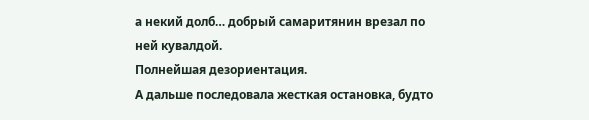а некий долб… добрый самаритянин врезал по ней кувалдой.
Полнейшая дезориентация.
А дальше последовала жесткая остановка, будто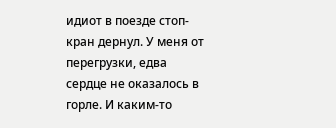идиот в поезде стоп-кран дернул. У меня от перегрузки, едва сердце не оказалось в горле. И каким-то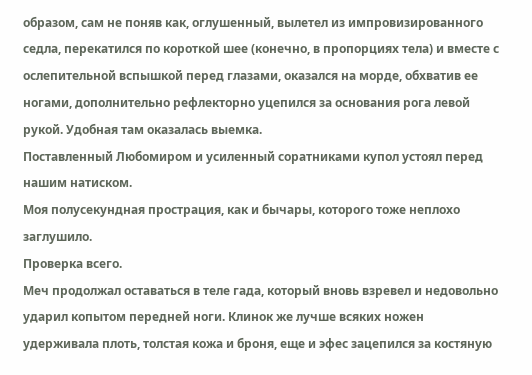образом, сам не поняв как, оглушенный, вылетел из импровизированного седла, перекатился по короткой шее (конечно, в пропорциях тела) и вместе с ослепительной вспышкой перед глазами, оказался на морде, обхватив ее ногами, дополнительно рефлекторно уцепился за основания рога левой рукой. Удобная там оказалась выемка.
Поставленный Любомиром и усиленный соратниками купол устоял перед нашим натиском.
Моя полусекундная прострация, как и бычары, которого тоже неплохо заглушило.
Проверка всего.
Меч продолжал оставаться в теле гада, который вновь взревел и недовольно ударил копытом передней ноги. Клинок же лучше всяких ножен удерживала плоть, толстая кожа и броня, еще и эфес зацепился за костяную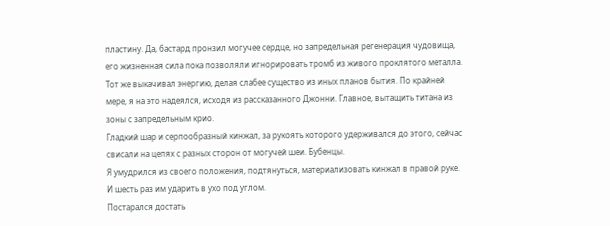пластину. Да, бастард пронзил могучее сердце, но запредельная регенерация чудовища, его жизненная сила пока позволяли игнорировать тромб из живого проклятого металла. Тот же выкачивал энергию, делая слабее существо из иных планов бытия. По крайней мере, я на это надеялся, исходя из рассказанного Джонни. Главное, вытащить титана из зоны с запредельным крио.
Гладкий шар и серпообразный кинжал, за рукоять которого удерживался до этого, сейчас свисали на цепях с разных сторон от могучей шеи. Бубенцы.
Я умудрился из своего положения, подтянуться, материализовать кинжал в правой руке. И шесть раз им ударить в ухо под углом.
Постарался достать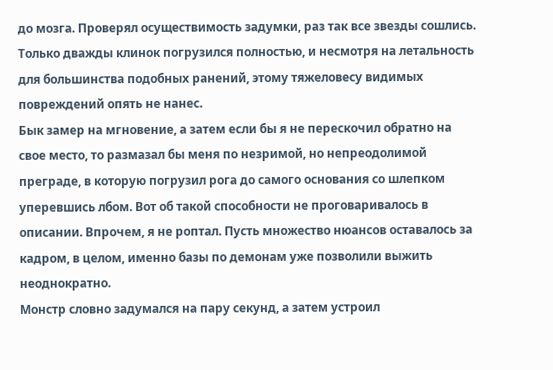до мозга. Проверял осуществимость задумки, раз так все звезды сошлись. Только дважды клинок погрузился полностью, и несмотря на летальность для большинства подобных ранений, этому тяжеловесу видимых повреждений опять не нанес.
Бык замер на мгновение, а затем если бы я не перескочил обратно на свое место, то размазал бы меня по незримой, но непреодолимой преграде, в которую погрузил рога до самого основания со шлепком уперевшись лбом. Вот об такой способности не проговаривалось в описании. Впрочем, я не роптал. Пусть множество нюансов оставалось за кадром, в целом, именно базы по демонам уже позволили выжить неоднократно.
Монстр словно задумался на пару секунд, а затем устроил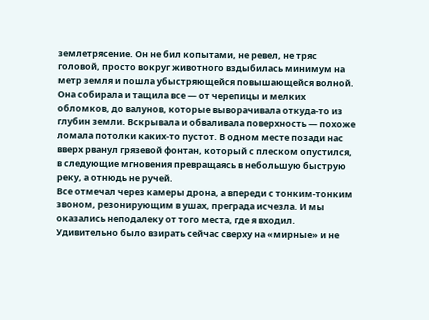землетрясение. Он не бил копытами, не ревел, не тряс головой, просто вокруг животного вздыбилась минимум на метр земля и пошла убыстряющейся повышающейся волной. Она собирала и тащила все — от черепицы и мелких обломков, до валунов, которые выворачивала откуда-то из глубин земли. Вскрывала и обваливала поверхность — похоже ломала потолки каких-то пустот. В одном месте позади нас вверх рванул грязевой фонтан, который с плеском опустился, в следующие мгновения превращаясь в небольшую быструю реку, а отнюдь не ручей.
Все отмечал через камеры дрона, а впереди с тонким-тонким звоном, резонирующим в ушах, преграда исчезла. И мы оказались неподалеку от того места, где я входил. Удивительно было взирать сейчас сверху на «мирные» и не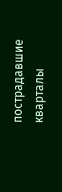пострадавшие кварталы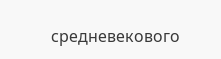средневекового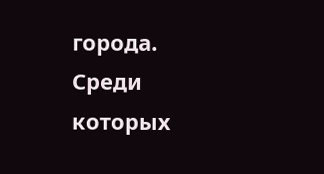города. Среди которых